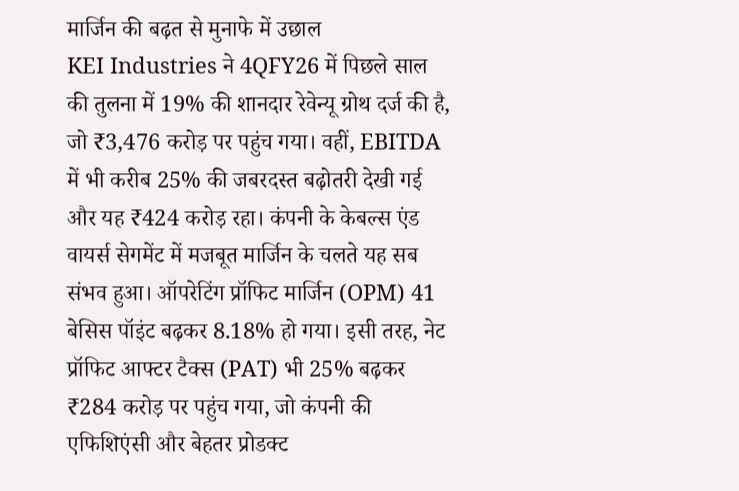मार्जिन की बढ़त से मुनाफे में उछाल
KEI Industries ने 4QFY26 में पिछले साल की तुलना में 19% की शानदार रेवेन्यू ग्रोथ दर्ज की है, जो ₹3,476 करोड़ पर पहुंच गया। वहीं, EBITDA में भी करीब 25% की जबरदस्त बढ़ोतरी देखी गई और यह ₹424 करोड़ रहा। कंपनी के केबल्स एंड वायर्स सेगमेंट में मजबूत मार्जिन के चलते यह सब संभव हुआ। ऑपरेटिंग प्रॉफिट मार्जिन (OPM) 41 बेसिस पॉइंट बढ़कर 8.18% हो गया। इसी तरह, नेट प्रॉफिट आफ्टर टैक्स (PAT) भी 25% बढ़कर ₹284 करोड़ पर पहुंच गया, जो कंपनी की एफिशिएंसी और बेहतर प्रोडक्ट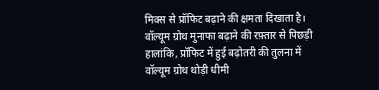मिक्स से प्रॉफिट बढ़ाने की क्षमता दिखाता है।
वॉल्यूम ग्रोथ मुनाफा बढ़ाने की रफ़्तार से पिछड़ी
हालांकि, प्रॉफिट में हुई बढ़ोतरी की तुलना में वॉल्यूम ग्रोथ थोड़ी धीमी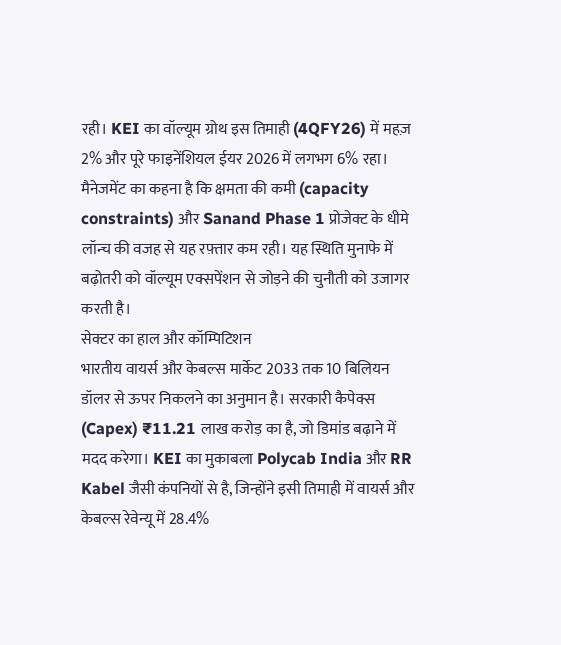रही। KEI का वॉल्यूम ग्रोथ इस तिमाही (4QFY26) में महज़ 2% और पूरे फाइनेंशियल ईयर 2026 में लगभग 6% रहा। मैनेजमेंट का कहना है कि क्षमता की कमी (capacity constraints) और Sanand Phase 1 प्रोजेक्ट के धीमे लॉन्च की वजह से यह रफ़्तार कम रही। यह स्थिति मुनाफे में बढ़ोतरी को वॉल्यूम एक्सपेंशन से जोड़ने की चुनौती को उजागर करती है।
सेक्टर का हाल और कॉम्पिटिशन
भारतीय वायर्स और केबल्स मार्केट 2033 तक 10 बिलियन डॉलर से ऊपर निकलने का अनुमान है। सरकारी कैपेक्स (Capex) ₹11.21 लाख करोड़ का है, जो डिमांड बढ़ाने में मदद करेगा। KEI का मुकाबला Polycab India और RR Kabel जैसी कंपनियों से है, जिन्होंने इसी तिमाही में वायर्स और केबल्स रेवेन्यू में 28.4%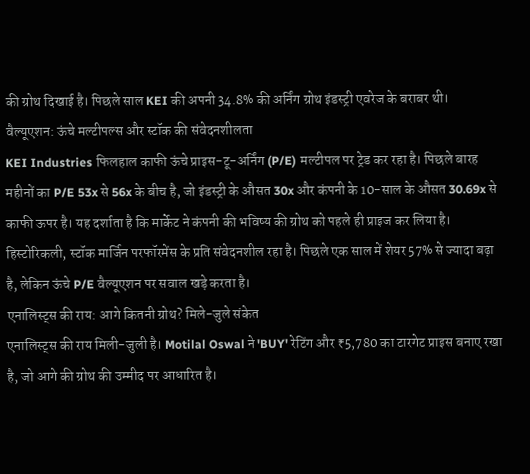की ग्रोथ दिखाई है। पिछले साल KEI की अपनी 34.8% की अर्निंग ग्रोथ इंडस्ट्री एवरेज के बराबर थी।
वैल्यूएशन: ऊंचे मल्टीपल्स और स्टॉक की संवेदनशीलता
KEI Industries फिलहाल काफी ऊंचे प्राइस-टू-अर्निंग (P/E) मल्टीपल पर ट्रेड कर रहा है। पिछले बारह महीनों का P/E 53x से 56x के बीच है, जो इंडस्ट्री के औसत 30x और कंपनी के 10-साल के औसत 30.69x से काफी ऊपर है। यह दर्शाता है कि मार्केट ने कंपनी की भविष्य की ग्रोथ को पहले ही प्राइज कर लिया है। हिस्टोरिकली, स्टॉक मार्जिन परफॉरमेंस के प्रति संवेदनशील रहा है। पिछले एक साल में शेयर 57% से ज्यादा बढ़ा है, लेकिन ऊंचे P/E वैल्यूएशन पर सवाल खड़े करता है।
एनालिस्ट्स की राय: आगे कितनी ग्रोथ? मिले-जुले संकेत
एनालिस्ट्स की राय मिली-जुली है। Motilal Oswal ने 'BUY' रेटिंग और ₹5,780 का टारगेट प्राइस बनाए रखा है, जो आगे की ग्रोथ की उम्मीद पर आधारित है।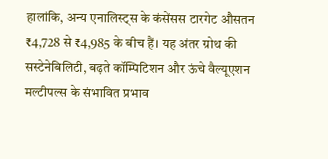हालांकि, अन्य एनालिस्ट्स के कंसेंसस टारगेट औसतन ₹4,728 से ₹4,985 के बीच हैं। यह अंतर ग्रोथ की सस्टेनेबिलिटी, बढ़ते कॉम्पिटिशन और ऊंचे वैल्यूएशन मल्टीपल्स के संभावित प्रभाव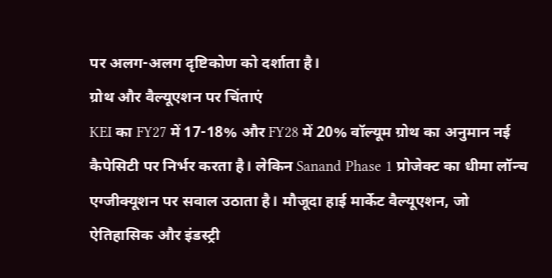पर अलग-अलग दृष्टिकोण को दर्शाता है।
ग्रोथ और वैल्यूएशन पर चिंताएं
KEI का FY27 में 17-18% और FY28 में 20% वॉल्यूम ग्रोथ का अनुमान नई कैपेसिटी पर निर्भर करता है। लेकिन Sanand Phase 1 प्रोजेक्ट का धीमा लॉन्च एग्जीक्यूशन पर सवाल उठाता है। मौजूदा हाई मार्केट वैल्यूएशन, जो ऐतिहासिक और इंडस्ट्री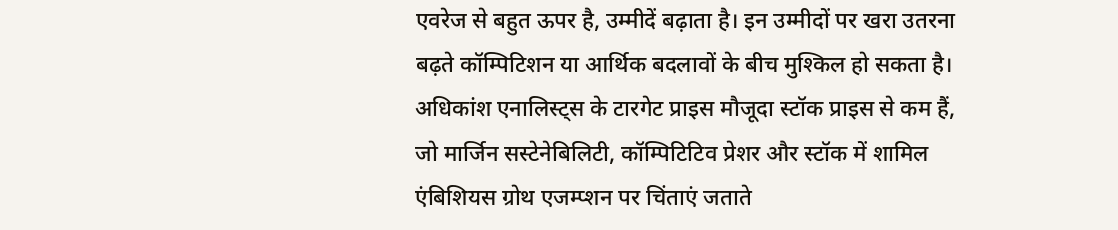एवरेज से बहुत ऊपर है, उम्मीदें बढ़ाता है। इन उम्मीदों पर खरा उतरना बढ़ते कॉम्पिटिशन या आर्थिक बदलावों के बीच मुश्किल हो सकता है। अधिकांश एनालिस्ट्स के टारगेट प्राइस मौजूदा स्टॉक प्राइस से कम हैं, जो मार्जिन सस्टेनेबिलिटी, कॉम्पिटिटिव प्रेशर और स्टॉक में शामिल एंबिशियस ग्रोथ एजम्प्शन पर चिंताएं जताते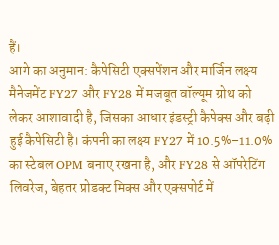हैं।
आगे का अनुमान: कैपेसिटी एक्सपेंशन और मार्जिन लक्ष्य
मैनेजमेंट FY27 और FY28 में मजबूत वॉल्यूम ग्रोथ को लेकर आशावादी है, जिसका आधार इंडस्ट्री कैपेक्स और बढ़ी हुई कैपेसिटी है। कंपनी का लक्ष्य FY27 में 10.5%–11.0% का स्टेबल OPM बनाए रखना है, और FY28 से ऑपरेटिंग लिवरेज, बेहतर प्रोडक्ट मिक्स और एक्सपोर्ट में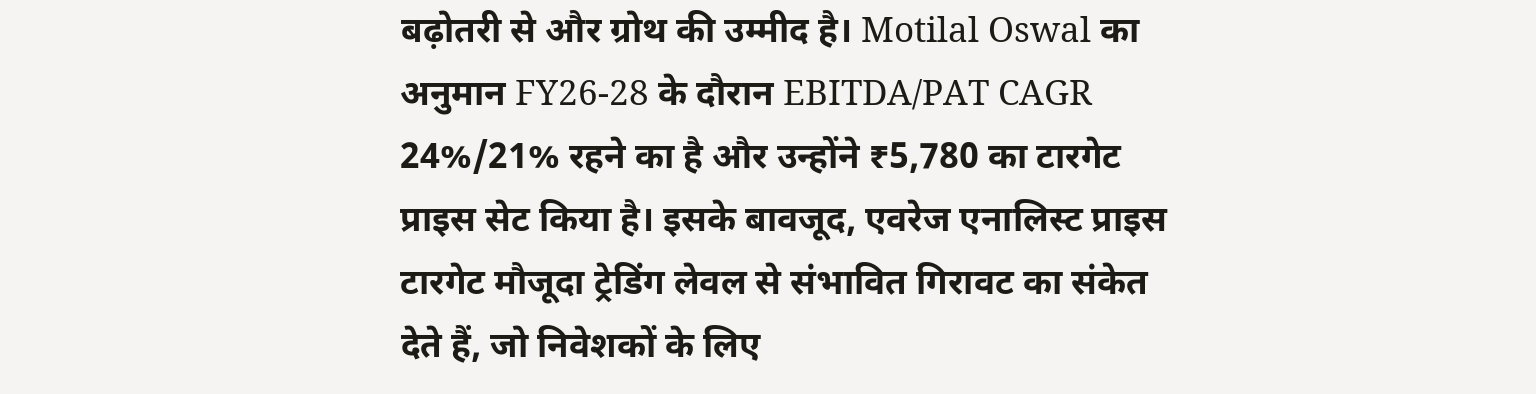बढ़ोतरी से और ग्रोथ की उम्मीद है। Motilal Oswal का अनुमान FY26-28 के दौरान EBITDA/PAT CAGR 24%/21% रहने का है और उन्होंने ₹5,780 का टारगेट प्राइस सेट किया है। इसके बावजूद, एवरेज एनालिस्ट प्राइस टारगेट मौजूदा ट्रेडिंग लेवल से संभावित गिरावट का संकेत देते हैं, जो निवेशकों के लिए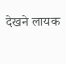देखने लायक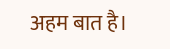अहम बात है।